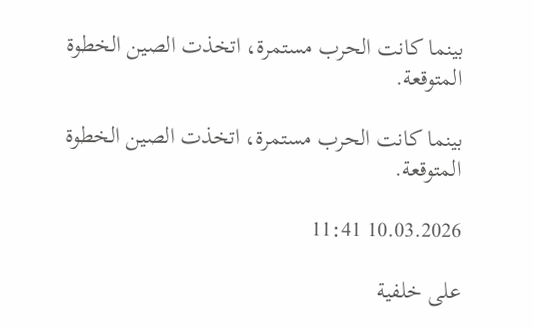بينما كانت الحرب مستمرة، اتخذت الصين الخطوة المتوقعة.

بينما كانت الحرب مستمرة، اتخذت الصين الخطوة المتوقعة.

10.03.2026 11:41

على خلفية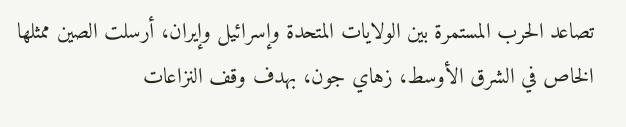تصاعد الحرب المستمرة بين الولايات المتحدة وإسرائيل وإيران، أرسلت الصين ممثلها الخاص في الشرق الأوسط، زهاي جون، بهدف وقف النزاعات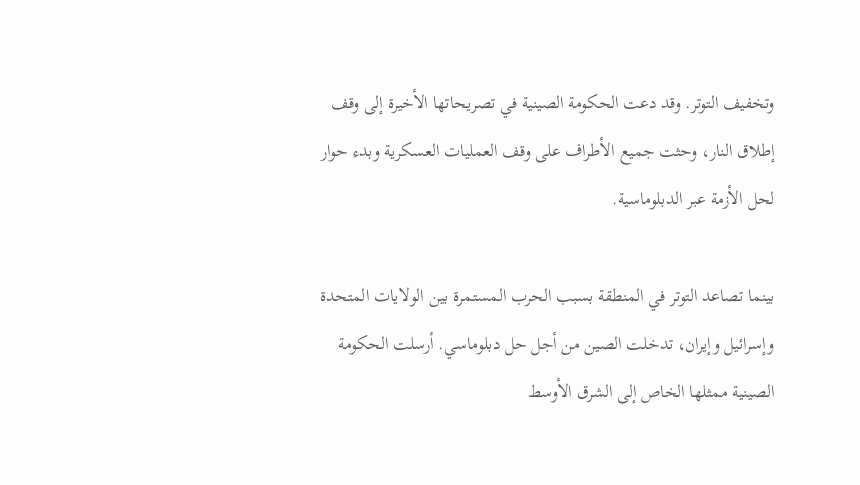وتخفيف التوتر. وقد دعت الحكومة الصينية في تصريحاتها الأخيرة إلى وقف إطلاق النار، وحثت جميع الأطراف على وقف العمليات العسكرية وبدء حوار لحل الأزمة عبر الدبلوماسية.

بينما تصاعد التوتر في المنطقة بسبب الحرب المستمرة بين الولايات المتحدة وإسرائيل وإيران، تدخلت الصين من أجل حل دبلوماسي. أرسلت الحكومة الصينية ممثلها الخاص إلى الشرق الأوسط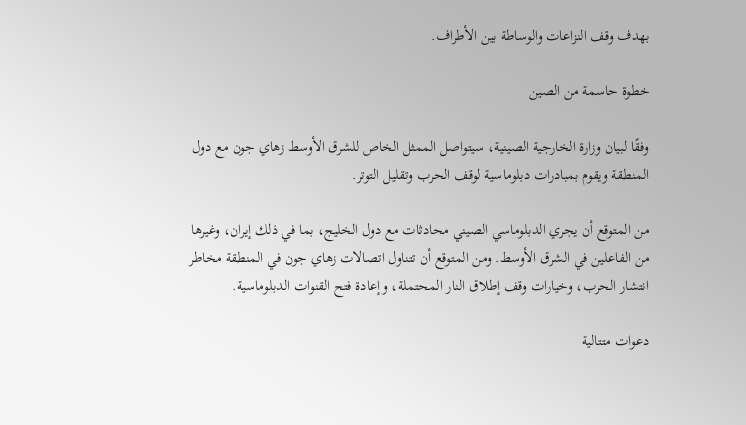بهدف وقف النزاعات والوساطة بين الأطراف.

خطوة حاسمة من الصين

وفقًا لبيان وزارة الخارجية الصينية، سيتواصل الممثل الخاص للشرق الأوسط زهاي جون مع دول المنطقة ويقوم بمبادرات دبلوماسية لوقف الحرب وتقليل التوتر.

من المتوقع أن يجري الدبلوماسي الصيني محادثات مع دول الخليج، بما في ذلك إيران، وغيرها من الفاعلين في الشرق الأوسط. ومن المتوقع أن تتناول اتصالات زهاي جون في المنطقة مخاطر انتشار الحرب، وخيارات وقف إطلاق النار المحتملة، وإعادة فتح القنوات الدبلوماسية.

دعوات متتالية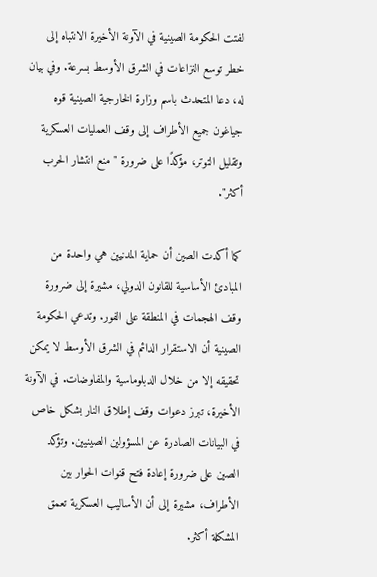لفتت الحكومة الصينية في الآونة الأخيرة الانتباه إلى خطر توسع النزاعات في الشرق الأوسط بسرعة. وفي بيان له، دعا المتحدث باسم وزارة الخارجية الصينية قوه جياغون جميع الأطراف إلى وقف العمليات العسكرية وتقليل التوتر، مؤكدًا على ضرورة "منع انتشار الحرب أكثر".

كما أكدت الصين أن حماية المدنيين هي واحدة من المبادئ الأساسية للقانون الدولي، مشيرة إلى ضرورة وقف الهجمات في المنطقة على الفور. وتدعي الحكومة الصينية أن الاستقرار الدائم في الشرق الأوسط لا يمكن تحقيقه إلا من خلال الدبلوماسية والمفاوضات. في الآونة الأخيرة، تبرز دعوات وقف إطلاق النار بشكل خاص في البيانات الصادرة عن المسؤولين الصينيين. وتؤكد الصين على ضرورة إعادة فتح قنوات الحوار بين الأطراف، مشيرة إلى أن الأساليب العسكرية تعمق المشكلة أكثر.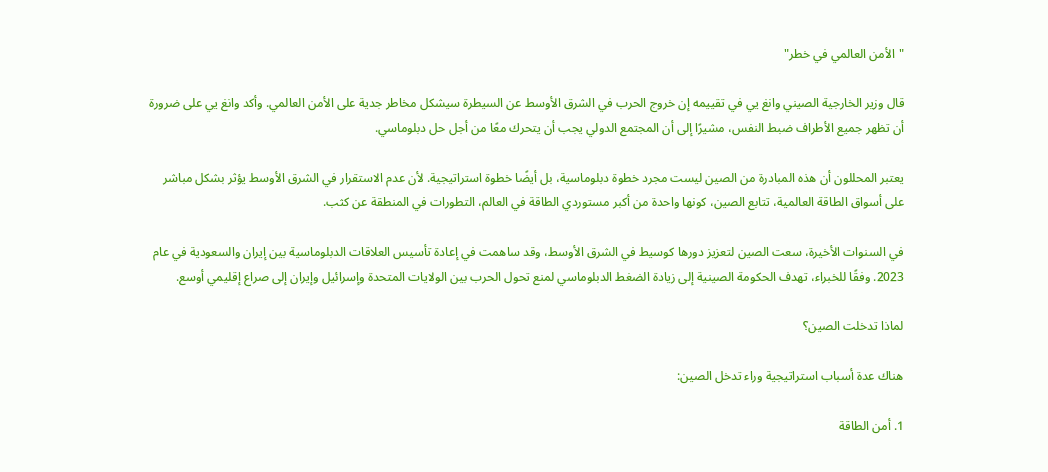"الأمن العالمي في خطر"

قال وزير الخارجية الصيني وانغ يي في تقييمه إن خروج الحرب في الشرق الأوسط عن السيطرة سيشكل مخاطر جدية على الأمن العالمي. وأكد وانغ يي على ضرورة أن تظهر جميع الأطراف ضبط النفس، مشيرًا إلى أن المجتمع الدولي يجب أن يتحرك معًا من أجل حل دبلوماسي.

يعتبر المحللون أن هذه المبادرة من الصين ليست مجرد خطوة دبلوماسية، بل أيضًا خطوة استراتيجية. لأن عدم الاستقرار في الشرق الأوسط يؤثر بشكل مباشر على أسواق الطاقة العالمية، تتابع الصين، كونها واحدة من أكبر مستوردي الطاقة في العالم، التطورات في المنطقة عن كثب.

في السنوات الأخيرة، سعت الصين لتعزيز دورها كوسيط في الشرق الأوسط، وقد ساهمت في إعادة تأسيس العلاقات الدبلوماسية بين إيران والسعودية في عام 2023. وفقًا للخبراء، تهدف الحكومة الصينية إلى زيادة الضغط الدبلوماسي لمنع تحول الحرب بين الولايات المتحدة وإسرائيل وإيران إلى صراع إقليمي أوسع.

لماذا تدخلت الصين؟

هناك عدة أسباب استراتيجية وراء تدخل الصين:

1. أمن الطاقة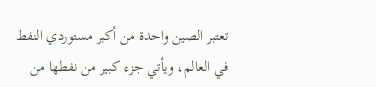تعتبر الصين واحدة من أكبر مستوردي النفط في العالم، ويأتي جزء كبير من نفطها من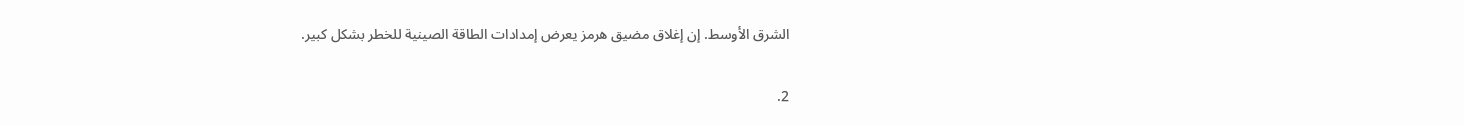الشرق الأوسط. إن إغلاق مضيق هرمز يعرض إمدادات الطاقة الصينية للخطر بشكل كبير.

2.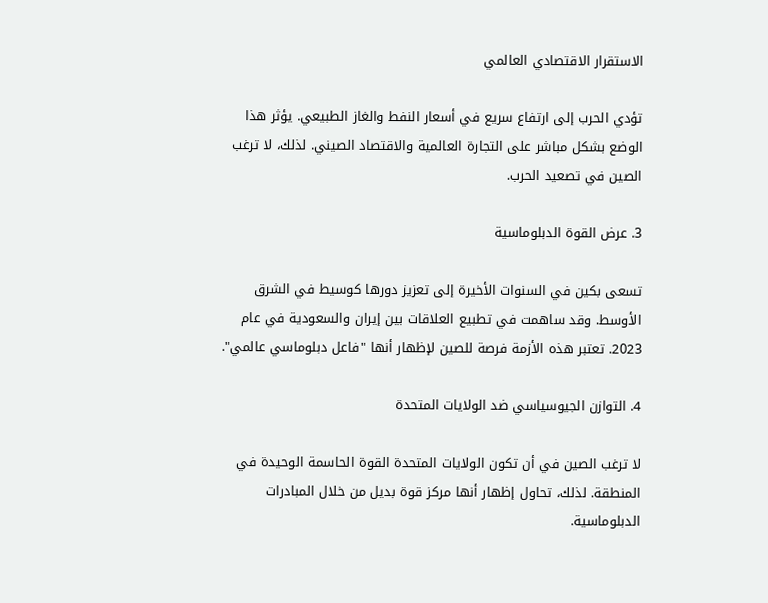الاستقرار الاقتصادي العالمي

تؤدي الحرب إلى ارتفاع سريع في أسعار النفط والغاز الطبيعي. يؤثر هذا الوضع بشكل مباشر على التجارة العالمية والاقتصاد الصيني. لذلك، لا ترغب الصين في تصعيد الحرب.

3. عرض القوة الدبلوماسية

تسعى بكين في السنوات الأخيرة إلى تعزيز دورها كوسيط في الشرق الأوسط. وقد ساهمت في تطبيع العلاقات بين إيران والسعودية في عام 2023. تعتبر هذه الأزمة فرصة للصين لإظهار أنها "فاعل دبلوماسي عالمي".

4. التوازن الجيوسياسي ضد الولايات المتحدة

لا ترغب الصين في أن تكون الولايات المتحدة القوة الحاسمة الوحيدة في المنطقة. لذلك، تحاول إظهار أنها مركز قوة بديل من خلال المبادرات الدبلوماسية.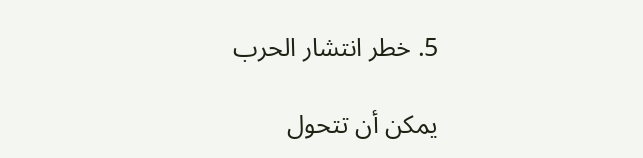5. خطر انتشار الحرب

يمكن أن تتحول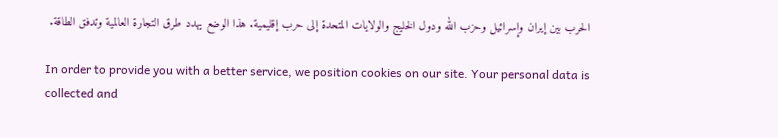الحرب بين إيران وإسرائيل وحزب الله ودول الخليج والولايات المتحدة إلى حرب إقليمية. هذا الوضع يهدد طرق التجارة العالمية وتدفق الطاقة.

In order to provide you with a better service, we position cookies on our site. Your personal data is collected and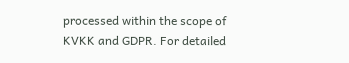processed within the scope of KVKK and GDPR. For detailed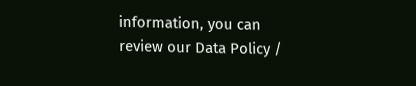information, you can review our Data Policy /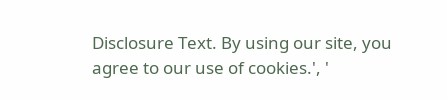Disclosure Text. By using our site, you agree to our use of cookies.', '